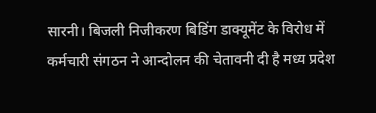सारनी। बिजली निजीकरण बिडिंग डाक्यूमेंट के विरोध में कर्मचारी संगठन ने आन्दोलन की चेतावनी दी है मध्य प्रदेश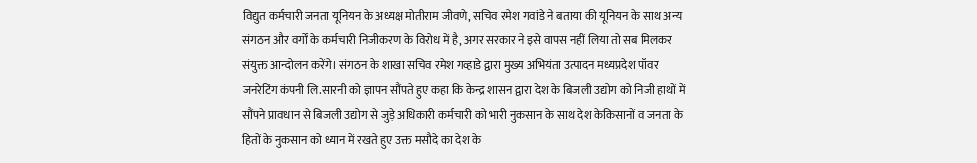विद्युत कर्मचारी जनता यूनियन के अध्यक्ष मोतीराम जीवणे, सचिव रमेश गवांडे ने बताया की यूनियन के साथ अन्य संगठन और वर्गों के कर्मचारी निजीकरण के विरोध में है, अगर सरकार ने इसे वापस नहीं लिया तो सब मिलकर संयुक्त आन्दोलन करेंगे। संगठन के शाखा सचिव रमेश गव्हाडे द्वारा मुख्य अभियंता उत्पादन मध्यप्रदेश पॉवर जनरेटिंग कंपनी लि.सारनी को ज्ञापन सौंपते हुए कहा कि केन्द्र शासन द्वारा देश के बिजली उद्योग को निजी हाथों में सौंपने प्रावधान से बिजली उद्योग से जुड़े अधिकारी कर्मचारी को भारी नुकसान के साथ देश केकिसानों व जनता के हितों के नुकसान को ध्यान में रखते हुए उक्त मसौदे का देश के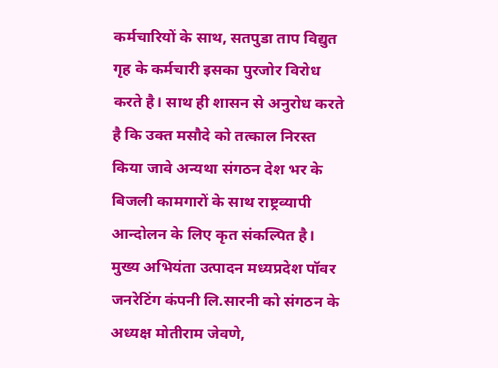कर्मचारियों के साथ, सतपुडा ताप विद्युत गृह के कर्मचारी इसका पुरजोर विरोध करते है। साथ ही शासन से अनुरोध करते है कि उक्त मसौदे को तत्काल निरस्त किया जावे अन्यथा संगठन देश भर के बिजली कामगारों के साथ राष्ट्रव्यापी आन्दोलन के लिए कृत संकल्पित है। मुख्य अभियंता उत्पादन मध्यप्रदेश पॉवर जनरेटिंग कंपनी लि.सारनी को संगठन के अध्यक्ष मोतीराम जेवणे,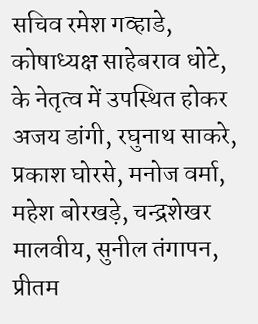सचिव रमेश गव्हाडे, कोषाध्यक्ष साहेबराव धोटे, के नेतृत्व में उपस्थित होकर अजय डांगी, रघुनाथ साकरे, प्रकाश घोरसे, मनोज वर्मा, महेश बोरखड़े, चन्द्रशेखर मालवीय, सुनील तंगापन, प्रीतम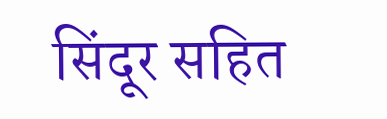सिंदूर सहित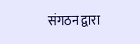संगठन द्वारा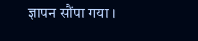ज्ञापन सौंपा गया ।